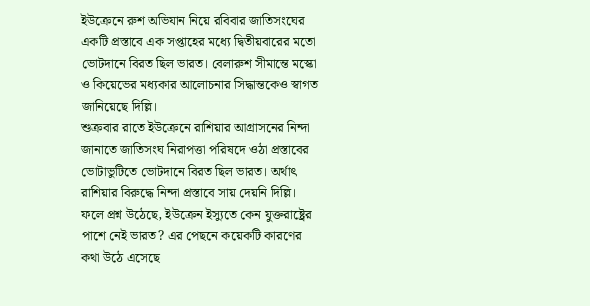ইউক্রেনে রুশ অভিযান নিয়ে রবিবার জাতিসংঘের একটি প্রস্তাবে এক সপ্তাহের মধ্যে দ্বিতীয়বারের মতো ভোটদানে বিরত ছিল ভারত। বেলারুশ সীমান্তে মস্কো ও কিয়েভের মধ্যকার আলোচনার সিদ্ধান্তকেও স্বাগত জানিয়েছে দিল্লি।
শুক্রবার রাতে ইউক্রেনে রাশিয়ার আগ্রাসনের নিন্দা জানাতে জাতিসংঘ নিরাপত্তা পরিষদে ওঠা প্রস্তাবের ভোটাভুটিতে ভোটদানে বিরত ছিল ভারত। অর্থাৎ রাশিয়ার বিরুদ্ধে নিন্দা প্রস্তাবে সায় দেয়নি দিল্লি। ফলে প্রশ্ন উঠেছে, ইউক্রেন ইস্যুতে কেন যুক্তরাষ্ট্রের পাশে নেই ভারত? এর পেছনে কয়েকটি কারণের কথা উঠে এসেছে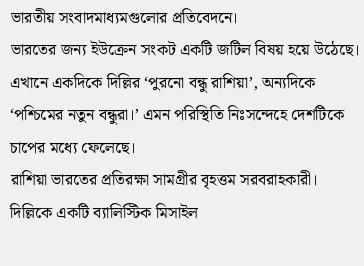ভারতীয় সংবাদমাধ্যমগুলোর প্রতিবেদনে।
ভারতের জন্য ইউক্রেন সংকট একটি জটিল বিষয় হয়ে উঠেছে। এখানে একদিকে দিল্লির ‘পুরনো বন্ধু রাশিয়া’, অন্যদিকে ‘পশ্চিমের নতুন বন্ধুরা।’ এমন পরিস্থিতি নিঃসন্দেহে দেশটিকে চাপের মধ্যে ফেলেছে।
রাশিয়া ভারতের প্রতিরক্ষা সামগ্রীর বৃহত্তম সরবরাহকারী। দিল্লিকে একটি ব্যালিস্টিক মিসাইল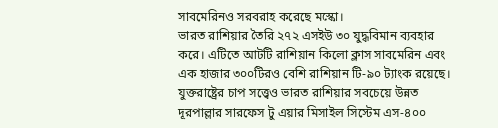সাবমেরিনও সরবরাহ করেছে মস্কো।
ভারত রাশিয়ার তৈরি ২৭২ এসইউ ৩০ যুদ্ধবিমান ব্যবহার করে। এটিতে আটটি রাশিয়ান কিলো ক্লাস সাবমেরিন এবং এক হাজার ৩০০টিরও বেশি রাশিয়ান টি-৯০ ট্যাংক রয়েছে।
যুক্তরাষ্ট্রের চাপ সত্ত্বেও ভারত রাশিয়ার সবচেয়ে উন্নত দূরপাল্লার সারফেস টু এয়ার মিসাইল সিস্টেম এস-৪০০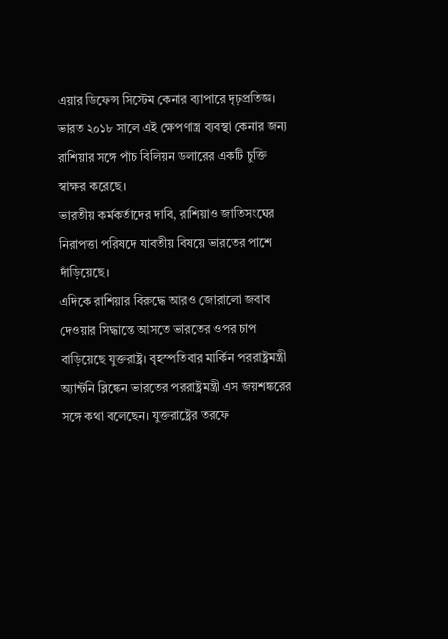এয়ার ডিফেন্স সিস্টেম কেনার ব্যাপারে দৃঢ়প্রতিজ্ঞ। ভারত ২০১৮ সালে এই ক্ষেপণাস্ত্র ব্যবস্থা কেনার জন্য রাশিয়ার সঙ্গে পাঁচ বিলিয়ন ডলারের একটি চুক্তি স্বাক্ষর করেছে।
ভারতীয় কর্মকর্তাদের দাবি, রাশিয়াও জাতিসংঘের নিরাপত্তা পরিষদে যাবতীয় বিষয়ে ভারতের পাশে দাঁড়িয়েছে।
এদিকে রাশিয়ার বিরুদ্ধে আরও জোরালো জবাব দেওয়ার সিদ্ধান্তে আসতে ভারতের ওপর চাপ বাড়িয়েছে যুক্তরাষ্ট্র। বৃহস্পতিবার মার্কিন পররাষ্ট্রমন্ত্রী অ্যান্টনি ব্লিঙ্কেন ভারতের পররাষ্ট্রমন্ত্রী এস জয়শঙ্করের সঙ্গে কথা বলেছেন। যুক্তরাষ্ট্রের তরফে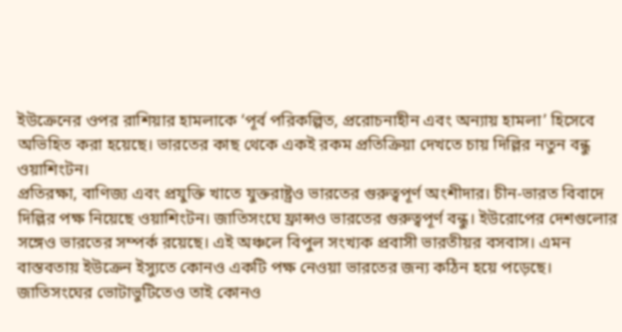ইউক্রেনের ওপর রাশিয়ার হামলাকে ‘পূর্ব পরিকল্পিত, প্ররোচনাহীন এবং অন্যায় হামলা’ হিসেবে অভিহিত করা হয়েছে। ভারতের কাছ থেকে একই রকম প্রতিক্রিয়া দেখতে চায় দিল্লির নতুন বন্ধু ওয়াশিংটন।
প্রতিরক্ষা, বাণিজ্য এবং প্রযুক্তি খাতে যুক্তরাষ্ট্রও ভারতের গুরুত্বপূর্ণ অংশীদার। চীন-ভারত বিবাদে দিল্লির পক্ষ নিয়েছে ওয়াশিংটন। জাতিসংঘে ফ্রান্সও ভারতের গুরুত্বপূর্ণ বন্ধু। ইউরোপের দেশগুলোর সঙ্গেও ভারতের সম্পর্ক রয়েছে। এই অঞ্চলে বিপুল সংখ্যক প্রবাসী ভারতীয়র বসবাস। এমন বাস্তবতায় ইউক্রেন ইস্যুতে কোনও একটি পক্ষ নেওয়া ভারতের জন্য কঠিন হয়ে পড়েছে। জাতিসংঘের ভোটাভুটিতেও তাই কোনও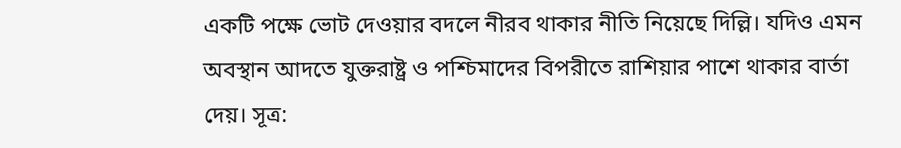একটি পক্ষে ভোট দেওয়ার বদলে নীরব থাকার নীতি নিয়েছে দিল্লি। যদিও এমন অবস্থান আদতে যুক্তরাষ্ট্র ও পশ্চিমাদের বিপরীতে রাশিয়ার পাশে থাকার বার্তা দেয়। সূত্র: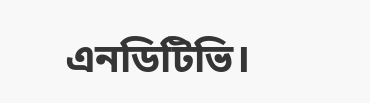এনডিটিভি।